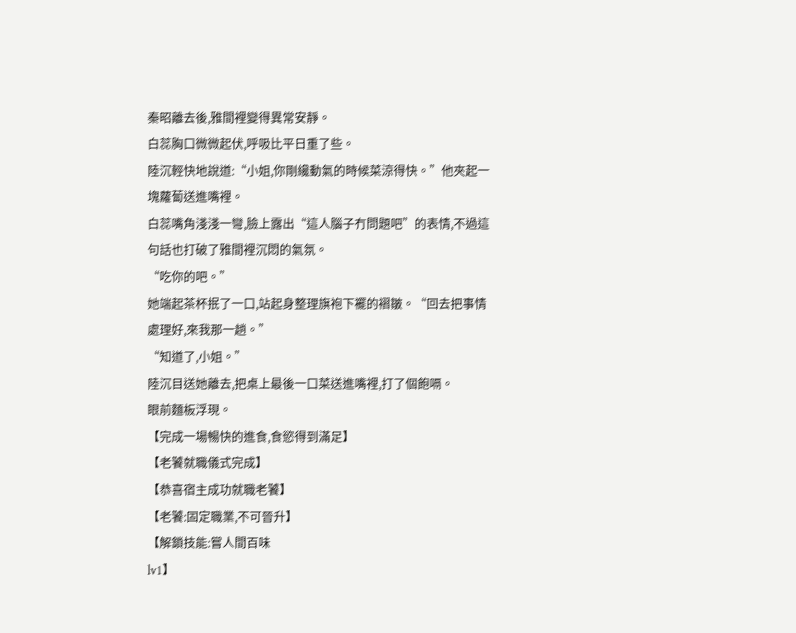秦昭離去後,雅間裡變得異常安靜。
白蕊胸口微微起伏,呼吸比平日重了些。
陸沉輕快地說道:“小姐,你剛纔動氣的時候菜涼得快。”他夾起一塊蘿蔔送進嘴裡。
白蕊嘴角淺淺一彎,臉上露出“這人腦子冇問題吧”的表情,不過這句話也打破了雅間裡沉悶的氣氛。
“吃你的吧。”
她端起茶杯抿了一口,站起身整理旗袍下襬的褶皺。“回去把事情處理好,來我那一趟。”
“知道了,小姐。”
陸沉目送她離去,把桌上最後一口菜送進嘴裡,打了個飽嗝。
眼前麵板浮現。
【完成一場暢快的進食,食慾得到滿足】
【老饕就職儀式完成】
【恭喜宿主成功就職老饕】
【老饕:固定職業,不可晉升】
【解鎖技能:嘗人間百味
lv1】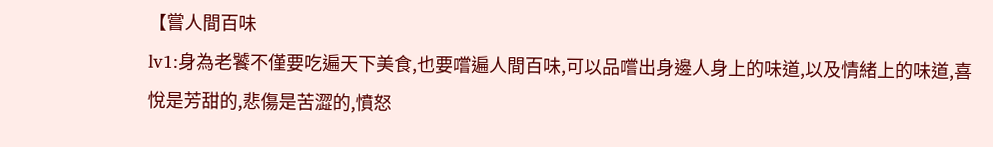【嘗人間百味
lv1:身為老饕不僅要吃遍天下美食,也要嚐遍人間百味,可以品嚐出身邊人身上的味道,以及情緒上的味道,喜悅是芳甜的,悲傷是苦澀的,憤怒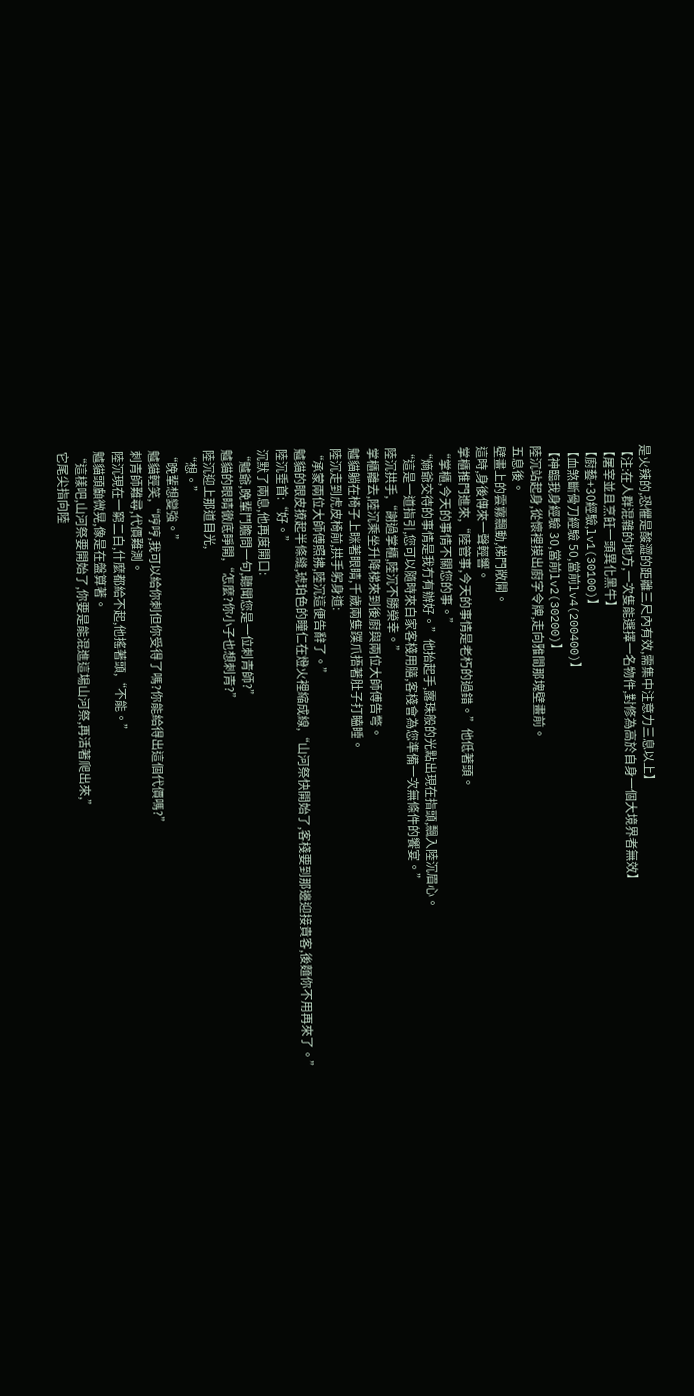是火辣的,恐懼是酸澀的距離三尺內有效,需集中注意力三息以上】
【注:在人群混雜的地方,一次隻能選擇一名物件,對修為高於自身一個大境界者無效】
【屠宰並且烹飪一頭異化黑牛】
【廚藝+30經驗,lv1(30100)】
【血煞斷骨刀經驗 50,當前lv4(200400)】
【神臨我身經驗 30,當前lv2(30200)】
陸沉站起身,從懷裡摸出廚字令牌,走向雅間那塊壁畫前。
五息後。
壁畫上的雲霧飄動,梯門敞開。
這時,身後傳來一聲輕響。
掌櫃推門進來,“陸管事,今天的事情是老朽的過錯。”他低著頭。
“掌櫃,今天的事情不關您的事。”
“熵爺交待的事情是我冇有辦好。”他抬起手,露珠般的光點出現在指頭,飄入陸沉眉心。
“這是一道指引,您可以隨時來白家客棧用膳,客棧會為您準備一次無條件的饗宴。”
陸沉拱手,“謝過掌櫃,陸沉不勝榮幸。”
掌櫃離去,陸沉乘坐升降梯來到後廚與兩位大師傅告彆。
魖貓躺在椅子上眯著眼睛,千歲兩隻蹼爪捂著肚子打瞌睡。
陸沉走到虎皮椅前,拱手躬身道:
“承蒙兩位大師傅照拂,陸沉這便告辭了。”
魖貓的眼皮撩起半條縫,琥珀色的瞳仁在燈火裡縮成線,“山河祭快開始了,客棧要到那邊迎接貴客,後麵你不用再來了。”
陸沉垂首:“好。”
沉默了兩息,他再度開口:
“魖爺,晚輩鬥膽問一句,聽聞您是一位刺青師?”
魖貓的眼睛徹底睜開,“怎麼?你小子也想刺青?”
陸沉迎上那道目光,
“想。”
“晚輩想變強。”
魖貓輕笑,“哼哼,我可以給你刺但你受得了嗎?你能給得出這個代價嗎?”
刺青師難尋,代價難測。
陸沉現在一窮二白,什麼都給不起,他搖著頭,“不能。”
魖貓頭顱微晃,像是在盤算著。
“這樣吧,山河祭要開始了,你要是能混進這場山河祭,再活著爬出來,”
它尾尖指向陸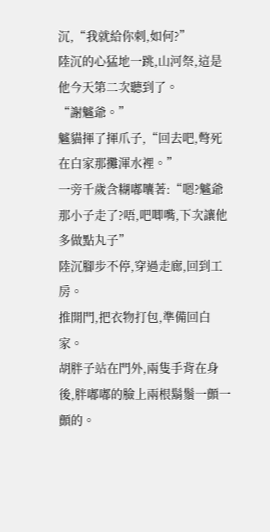沉,“我就給你刺,如何?”
陸沉的心猛地一跳,山河祭,這是他今天第二次聽到了。
“謝魖爺。”
魖貓揮了揮爪子,“回去吧,彆死在白家那攤渾水裡。”
一旁千歲含糊嘟囔著:“嗯?魖爺那小子走了?唔,吧唧嘴,下次讓他多做點丸子”
陸沉腳步不停,穿過走廊,回到工房。
推開門,把衣物打包,準備回白家。
胡胖子站在門外,兩隻手背在身後,胖嘟嘟的臉上兩根鬍鬚一顫一顫的。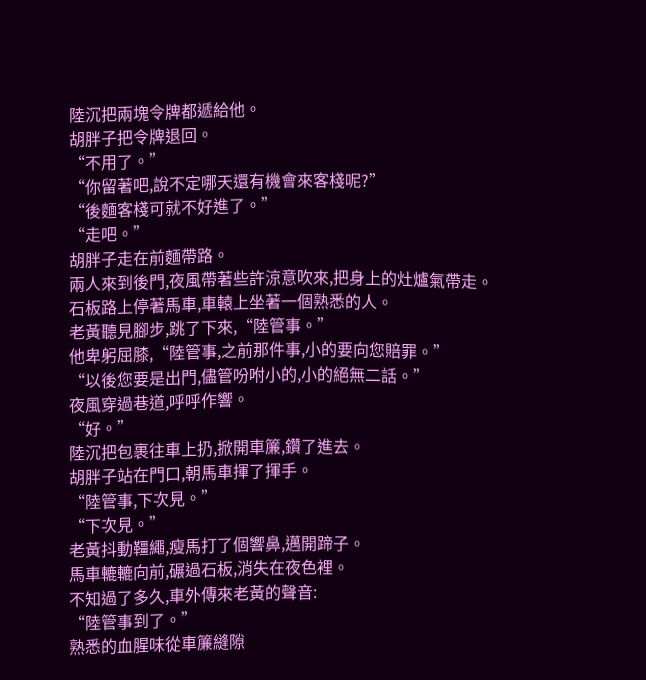陸沉把兩塊令牌都遞給他。
胡胖子把令牌退回。
“不用了。”
“你留著吧,說不定哪天還有機會來客棧呢?”
“後麵客棧可就不好進了。”
“走吧。”
胡胖子走在前麵帶路。
兩人來到後門,夜風帶著些許涼意吹來,把身上的灶爐氣帶走。
石板路上停著馬車,車轅上坐著一個熟悉的人。
老黃聽見腳步,跳了下來,“陸管事。”
他卑躬屈膝,“陸管事,之前那件事,小的要向您賠罪。”
“以後您要是出門,儘管吩咐小的,小的絕無二話。”
夜風穿過巷道,呼呼作響。
“好。”
陸沉把包裹往車上扔,掀開車簾,鑽了進去。
胡胖子站在門口,朝馬車揮了揮手。
“陸管事,下次見。”
“下次見。”
老黃抖動韁繩,瘦馬打了個響鼻,邁開蹄子。
馬車轆轆向前,碾過石板,消失在夜色裡。
不知過了多久,車外傳來老黃的聲音:
“陸管事到了。”
熟悉的血腥味從車簾縫隙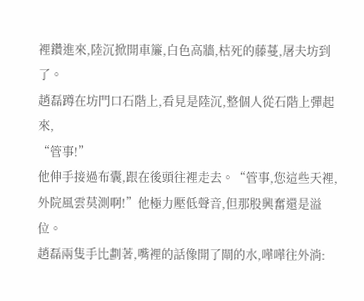裡鑽進來,陸沉掀開車簾,白色高牆,枯死的藤蔓,屠夫坊到了。
趙磊蹲在坊門口石階上,看見是陸沉,整個人從石階上彈起來,
“管事!”
他伸手接過布囊,跟在後頭往裡走去。“管事,您這些天裡,外院風雲莫測啊!”他極力壓低聲音,但那股興奮還是溢位。
趙磊兩隻手比劃著,嘴裡的話像開了閘的水,嘩嘩往外淌: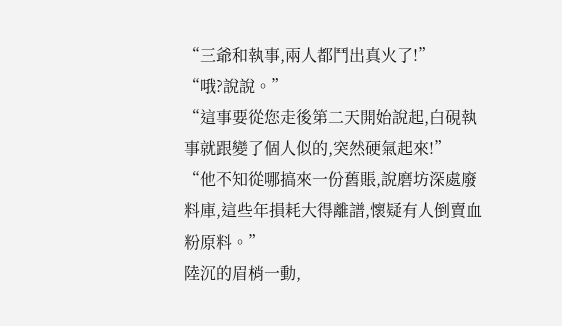“三爺和執事,兩人都鬥出真火了!”
“哦?說說。”
“這事要從您走後第二天開始說起,白硯執事就跟變了個人似的,突然硬氣起來!”
“他不知從哪搞來一份舊賬,說磨坊深處廢料庫,這些年損耗大得離譜,懷疑有人倒賣血粉原料。”
陸沉的眉梢一動,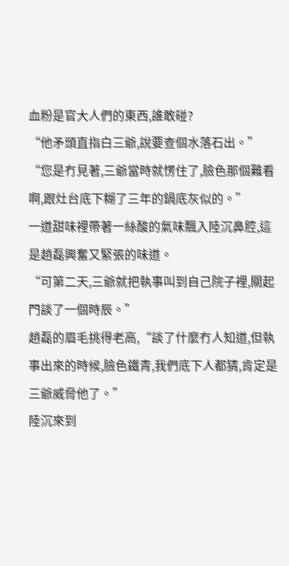血粉是官大人們的東西,誰敢碰?
“他矛頭直指白三爺,說要查個水落石出。”
“您是冇見著,三爺當時就愣住了,臉色那個難看啊,跟灶台底下糊了三年的鍋底灰似的。”
一道甜味裡帶著一絲酸的氣味飄入陸沉鼻腔,這是趙磊興奮又緊張的味道。
“可第二天,三爺就把執事叫到自己院子裡,關起門談了一個時辰。”
趙磊的眉毛挑得老高,“談了什麼冇人知道,但執事出來的時候,臉色鐵青,我們底下人都猜,肯定是三爺威脅他了。”
陸沉來到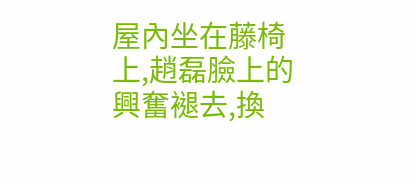屋內坐在藤椅上,趙磊臉上的興奮褪去,換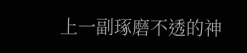上一副琢磨不透的神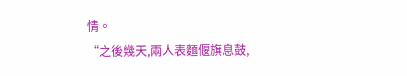情。
“之後幾天,兩人表麵偃旗息鼓,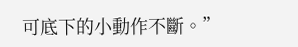可底下的小動作不斷。”